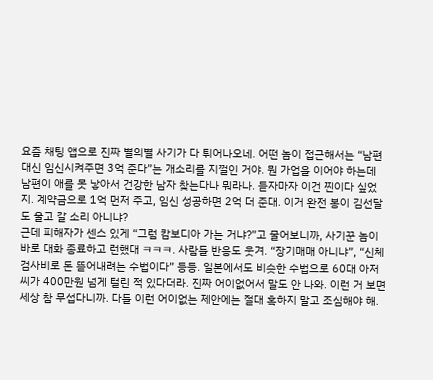요즘 채팅 앱으로 진짜 별의별 사기가 다 튀어나오네. 어떤 놈이 접근해서는 “남편 대신 임신시켜주면 3억 준다”는 개소리를 지껄인 거야. 뭔 가업을 이어야 하는데 남편이 애를 못 낳아서 건강한 남자 찾는다나 뭐라나. 듣자마자 이건 찐이다 싶었지. 계약금으로 1억 먼저 주고, 임신 성공하면 2억 더 준대. 이거 완전 봉이 김선달도 울고 갈 소리 아니냐?
근데 피해자가 센스 있게 “그럼 캄보디아 가는 거냐?”고 물어보니까, 사기꾼 놈이 바로 대화 종료하고 런했대 ㅋㅋㅋ. 사람들 반응도 웃겨. “장기매매 아니냐”, “신체검사비로 돈 뜯어내려는 수법이다” 등등. 일본에서도 비슷한 수법으로 60대 아저씨가 400만원 넘게 털린 적 있다더라. 진짜 어이없어서 말도 안 나와. 이런 거 보면 세상 참 무섭다니까. 다들 이런 어이없는 제안에는 절대 혹하지 말고 조심해야 해.